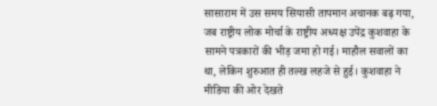सासाराम में उस समय सियासी तापमान अचानक बढ़ गया, जब राष्ट्रीय लोक मोर्चा के राष्ट्रीय अध्यक्ष उपेंद्र कुशवाहा के सामने पत्रकारों की भीड़ जमा हो गई। माहौल सवालों का था, लेकिन शुरुआत ही तल्ख लहजे से हुई। कुशवाहा ने मीडिया की ओर देखते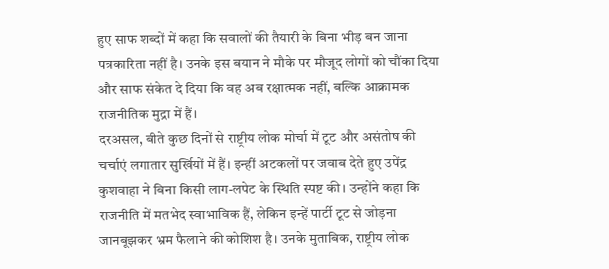हुए साफ शब्दों में कहा कि सवालों की तैयारी के बिना भीड़ बन जाना पत्रकारिता नहीं है। उनके इस बयान ने मौके पर मौजूद लोगों को चौंका दिया और साफ संकेत दे दिया कि वह अब रक्षात्मक नहीं, बल्कि आक्रामक राजनीतिक मुद्रा में हैं।
दरअसल, बीते कुछ दिनों से राष्ट्रीय लोक मोर्चा में टूट और असंतोष की चर्चाएं लगातार सुर्खियों में हैं। इन्हीं अटकलों पर जवाब देते हुए उपेंद्र कुशवाहा ने बिना किसी लाग-लपेट के स्थिति स्पष्ट की। उन्होंने कहा कि राजनीति में मतभेद स्वाभाविक हैं, लेकिन इन्हें पार्टी टूट से जोड़ना जानबूझकर भ्रम फैलाने की कोशिश है। उनके मुताबिक, राष्ट्रीय लोक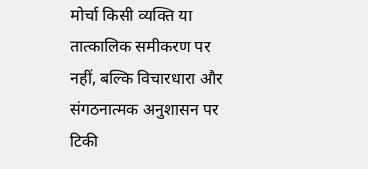मोर्चा किसी व्यक्ति या तात्कालिक समीकरण पर नहीं, बल्कि विचारधारा और संगठनात्मक अनुशासन पर टिकी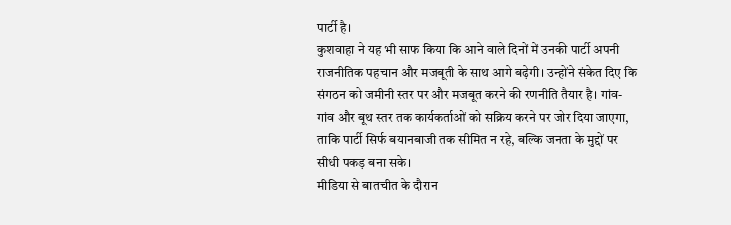पार्टी है।
कुशवाहा ने यह भी साफ किया कि आने वाले दिनों में उनकी पार्टी अपनी राजनीतिक पहचान और मजबूती के साथ आगे बढ़ेगी। उन्होंने संकेत दिए कि संगठन को जमीनी स्तर पर और मजबूत करने की रणनीति तैयार है। गांव-गांव और बूथ स्तर तक कार्यकर्ताओं को सक्रिय करने पर जोर दिया जाएगा, ताकि पार्टी सिर्फ बयानबाजी तक सीमित न रहे, बल्कि जनता के मुद्दों पर सीधी पकड़ बना सके।
मीडिया से बातचीत के दौरान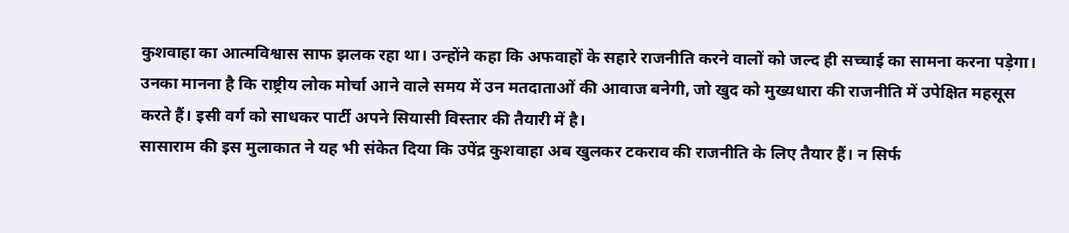कुशवाहा का आत्मविश्वास साफ झलक रहा था। उन्होंने कहा कि अफवाहों के सहारे राजनीति करने वालों को जल्द ही सच्चाई का सामना करना पड़ेगा। उनका मानना है कि राष्ट्रीय लोक मोर्चा आने वाले समय में उन मतदाताओं की आवाज बनेगी, जो खुद को मुख्यधारा की राजनीति में उपेक्षित महसूस करते हैं। इसी वर्ग को साधकर पार्टी अपने सियासी विस्तार की तैयारी में है।
सासाराम की इस मुलाकात ने यह भी संकेत दिया कि उपेंद्र कुशवाहा अब खुलकर टकराव की राजनीति के लिए तैयार हैं। न सिर्फ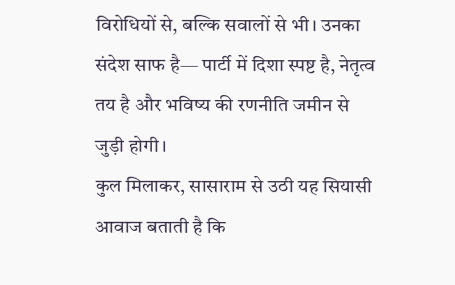विरोधियों से, बल्कि सवालों से भी। उनका संदेश साफ है— पार्टी में दिशा स्पष्ट है, नेतृत्व तय है और भविष्य की रणनीति जमीन से जुड़ी होगी।
कुल मिलाकर, सासाराम से उठी यह सियासी आवाज बताती है कि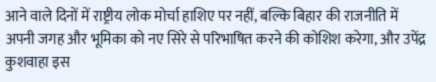आने वाले दिनों में राष्ट्रीय लोक मोर्चा हाशिए पर नहीं, बल्कि बिहार की राजनीति में अपनी जगह और भूमिका को नए सिरे से परिभाषित करने की कोशिश करेगा, और उपेंद्र कुशवाहा इस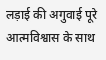लड़ाई की अगुवाई पूरे आत्मविश्वास के साथ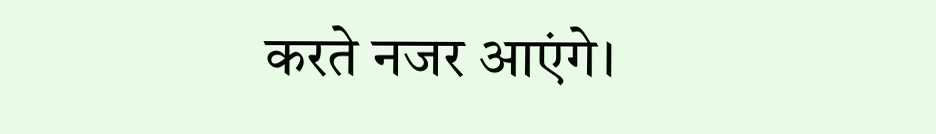करते नजर आएंगे।